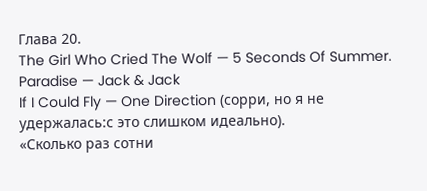Глава 20.
The Girl Who Cried The Wolf — 5 Seconds Of Summer.
Paradise — Jack & Jack
If I Could Fly — One Direction (сорри, но я не удержалась:с это слишком идеально).
«Сколько раз сотни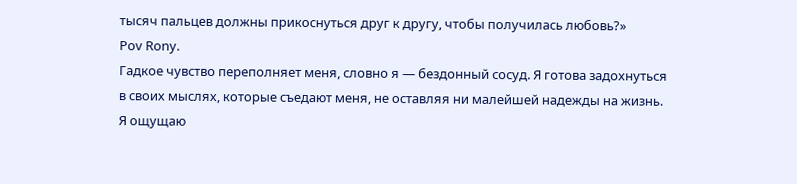тысяч пальцев должны прикоснуться друг к другу, чтобы получилась любовь?»
Pov Rony.
Гадкое чувство переполняет меня, словно я — бездонный сосуд. Я готова задохнуться в своих мыслях, которые съедают меня, не оставляя ни малейшей надежды на жизнь. Я ощущаю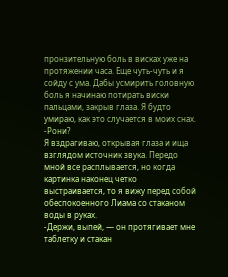пронзительную боль в висках уже на протяжении часа. Еще чуть-чуть и я сойду с ума. Дабы усмирить головную боль я начинаю потирать виски пальцами, закрыв глаза. Я будто умираю, как это случается в моих снах.
-Рони?
Я вздрагиваю, открывая глаза и ища взглядом источник звука. Передо мной все расплывается, но когда картинка наконец четко выстраивается, то я вижу перед собой обеспокоенного Лиама со стаканом воды в руках.
-Держи, выпей, — он протягивает мне таблетку и стакан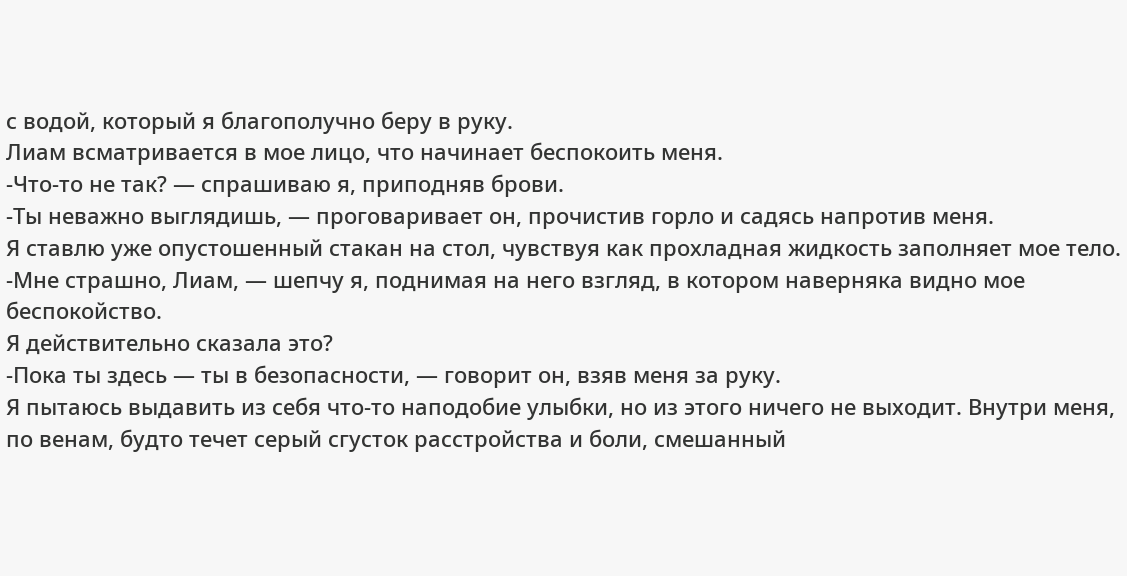с водой, который я благополучно беру в руку.
Лиам всматривается в мое лицо, что начинает беспокоить меня.
-Что-то не так? — спрашиваю я, приподняв брови.
-Ты неважно выглядишь, — проговаривает он, прочистив горло и садясь напротив меня.
Я ставлю уже опустошенный стакан на стол, чувствуя как прохладная жидкость заполняет мое тело.
-Мне страшно, Лиам, — шепчу я, поднимая на него взгляд, в котором наверняка видно мое беспокойство.
Я действительно сказала это?
-Пока ты здесь — ты в безопасности, — говорит он, взяв меня за руку.
Я пытаюсь выдавить из себя что-то наподобие улыбки, но из этого ничего не выходит. Внутри меня, по венам, будто течет серый сгусток расстройства и боли, смешанный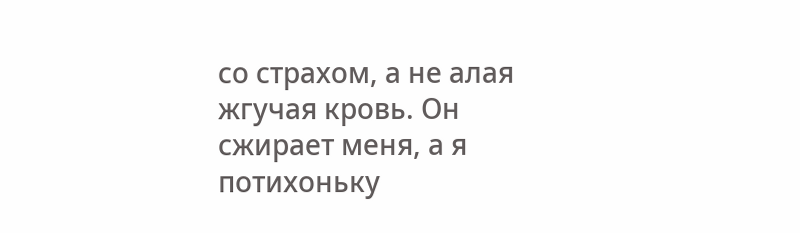со страхом, а не алая жгучая кровь. Он сжирает меня, а я потихоньку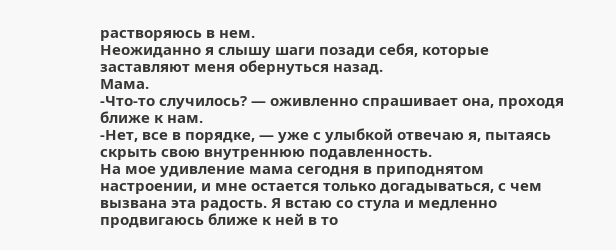растворяюсь в нем.
Неожиданно я слышу шаги позади себя, которые заставляют меня обернуться назад.
Мама.
-Что-то случилось? — оживленно спрашивает она, проходя ближе к нам.
-Нет, все в порядке, — уже с улыбкой отвечаю я, пытаясь скрыть свою внутреннюю подавленность.
На мое удивление мама сегодня в приподнятом настроении, и мне остается только догадываться, с чем вызвана эта радость. Я встаю со стула и медленно продвигаюсь ближе к ней в то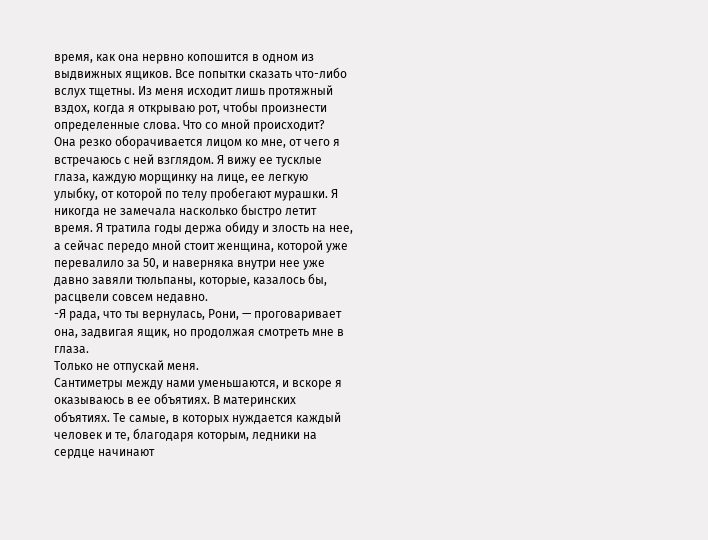время, как она нервно копошится в одном из выдвижных ящиков. Все попытки сказать что-либо вслух тщетны. Из меня исходит лишь протяжный вздох, когда я открываю рот, чтобы произнести определенные слова. Что со мной происходит?
Она резко оборачивается лицом ко мне, от чего я встречаюсь с ней взглядом. Я вижу ее тусклые глаза, каждую морщинку на лице, ее легкую улыбку, от которой по телу пробегают мурашки. Я никогда не замечала насколько быстро летит время. Я тратила годы держа обиду и злость на нее, а сейчас передо мной стоит женщина, которой уже перевалило за 50, и наверняка внутри нее уже давно завяли тюльпаны, которые, казалось бы, расцвели совсем недавно.
-Я рада, что ты вернулась, Рони, — проговаривает она, задвигая ящик, но продолжая смотреть мне в глаза.
Только не отпускай меня.
Сантиметры между нами уменьшаются, и вскоре я оказываюсь в ее объятиях. В материнских объятиях. Те самые, в которых нуждается каждый человек и те, благодаря которым, ледники на сердце начинают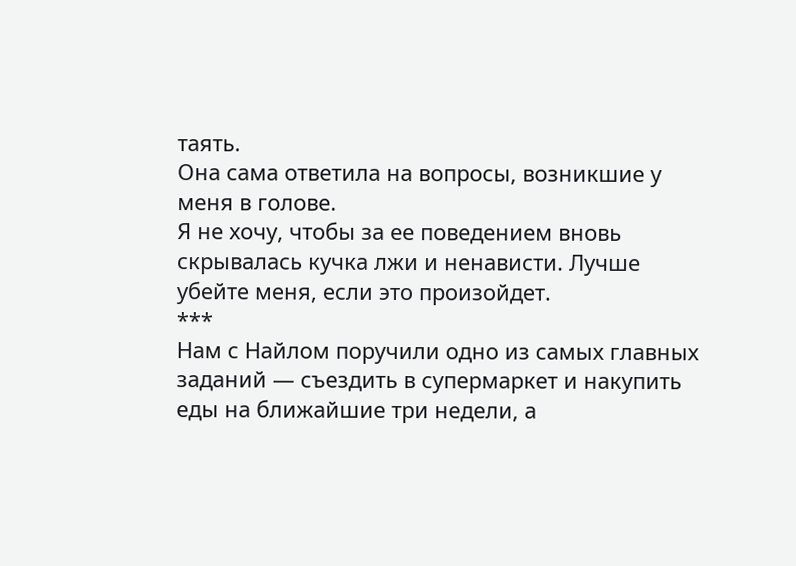таять.
Она сама ответила на вопросы, возникшие у меня в голове.
Я не хочу, чтобы за ее поведением вновь скрывалась кучка лжи и ненависти. Лучше убейте меня, если это произойдет.
***
Нам с Найлом поручили одно из самых главных заданий — съездить в супермаркет и накупить еды на ближайшие три недели, а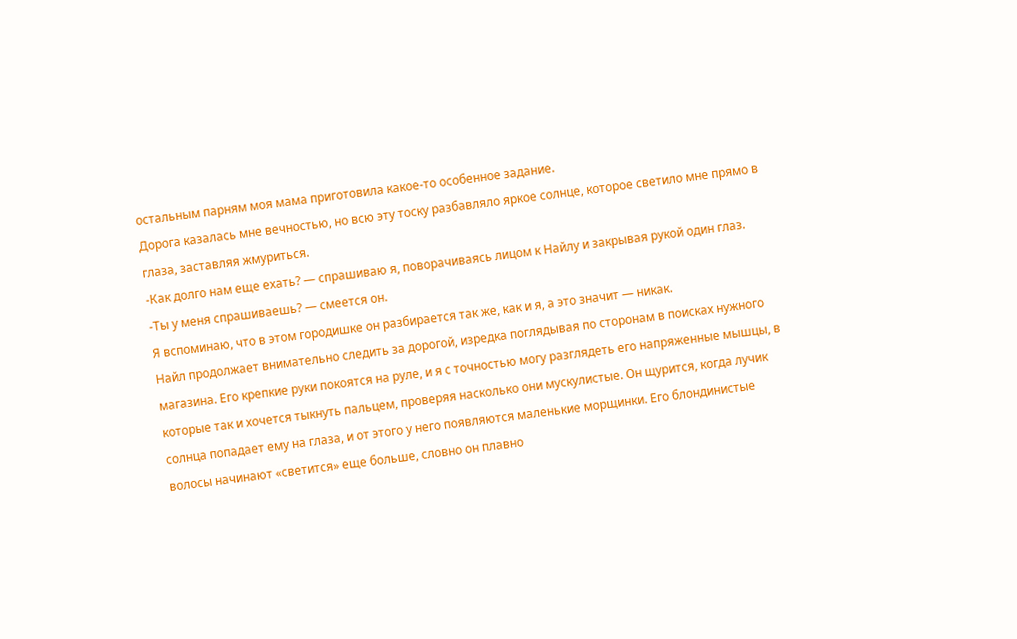остальным парням моя мама приготовила какое-то особенное задание.
Дорога казалась мне вечностью, но всю эту тоску разбавляло яркое солнце, которое светило мне прямо в глаза, заставляя жмуриться.
-Как долго нам еще ехать? — спрашиваю я, поворачиваясь лицом к Найлу и закрывая рукой один глаз.
-Ты у меня спрашиваешь? — смеется он.
Я вспоминаю, что в этом городишке он разбирается так же, как и я, а это значит — никак.
Найл продолжает внимательно следить за дорогой, изредка поглядывая по сторонам в поисках нужного магазина. Его крепкие руки покоятся на руле, и я с точностью могу разглядеть его напряженные мышцы, в которые так и хочется тыкнуть пальцем, проверяя насколько они мускулистые. Он щурится, когда лучик солнца попадает ему на глаза, и от этого у него появляются маленькие морщинки. Его блондинистые волосы начинают «светится» еще больше, словно он плавно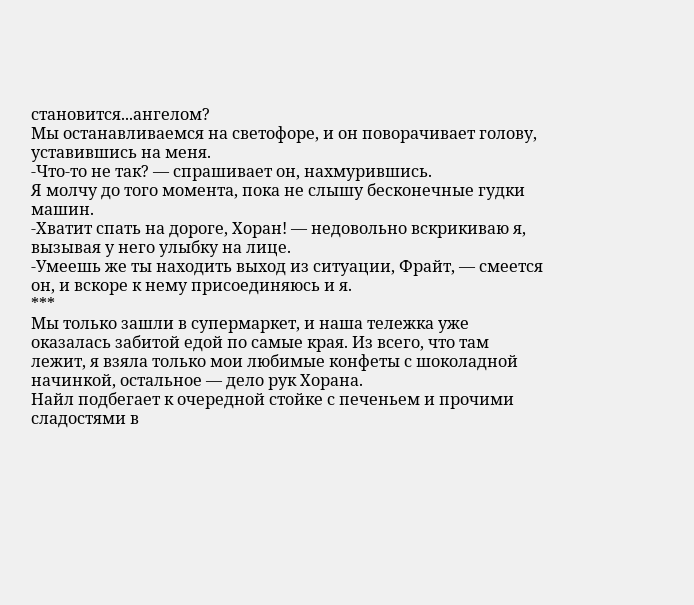становится...ангелом?
Мы останавливаемся на светофоре, и он поворачивает голову, уставившись на меня.
-Что-то не так? — спрашивает он, нахмурившись.
Я молчу до того момента, пока не слышу бесконечные гудки машин.
-Хватит спать на дороге, Хоран! — недовольно вскрикиваю я, вызывая у него улыбку на лице.
-Умеешь же ты находить выход из ситуации, Фрайт, — смеется он, и вскоре к нему присоединяюсь и я.
***
Мы только зашли в супермаркет, и наша тележка уже оказалась забитой едой по самые края. Из всего, что там лежит, я взяла только мои любимые конфеты с шоколадной начинкой, остальное — дело рук Хорана.
Найл подбегает к очередной стойке с печеньем и прочими сладостями в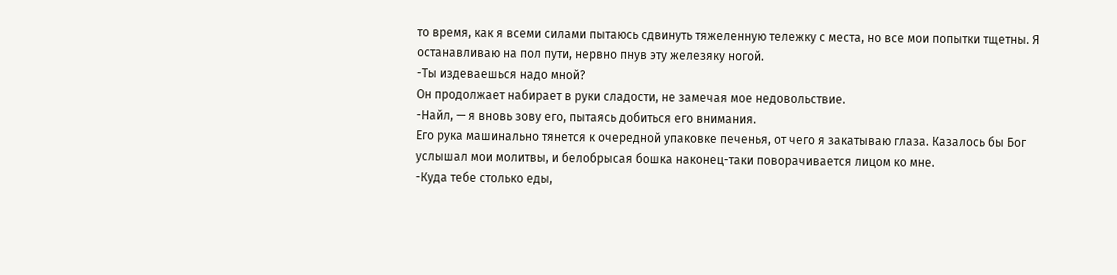то время, как я всеми силами пытаюсь сдвинуть тяжеленную тележку с места, но все мои попытки тщетны. Я останавливаю на пол пути, нервно пнув эту железяку ногой.
-Ты издеваешься надо мной?
Он продолжает набирает в руки сладости, не замечая мое недовольствие.
-Найл, — я вновь зову его, пытаясь добиться его внимания.
Его рука машинально тянется к очередной упаковке печенья, от чего я закатываю глаза. Казалось бы Бог услышал мои молитвы, и белобрысая бошка наконец-таки поворачивается лицом ко мне.
-Куда тебе столько еды,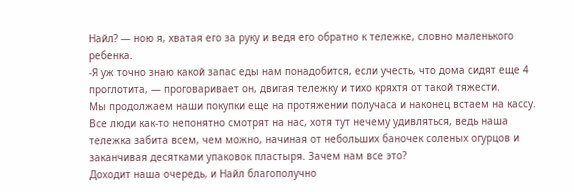Найл? — ною я, хватая его за руку и ведя его обратно к тележке, словно маленького ребенка.
-Я уж точно знаю какой запас еды нам понадобится, если учесть, что дома сидят еще 4 проглотита, — проговаривает он, двигая тележку и тихо кряхтя от такой тяжести.
Мы продолжаем наши покупки еще на протяжении получаса и наконец встаем на кассу. Все люди как-то непонятно смотрят на нас, хотя тут нечему удивляться, ведь наша тележка забита всем, чем можно, начиная от небольших баночек соленых огурцов и заканчивая десятками упаковок пластыря. Зачем нам все это?
Доходит наша очередь, и Найл благополучно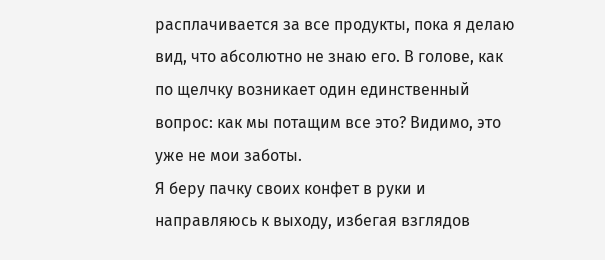расплачивается за все продукты, пока я делаю вид, что абсолютно не знаю его. В голове, как по щелчку возникает один единственный вопрос: как мы потащим все это? Видимо, это уже не мои заботы.
Я беру пачку своих конфет в руки и направляюсь к выходу, избегая взглядов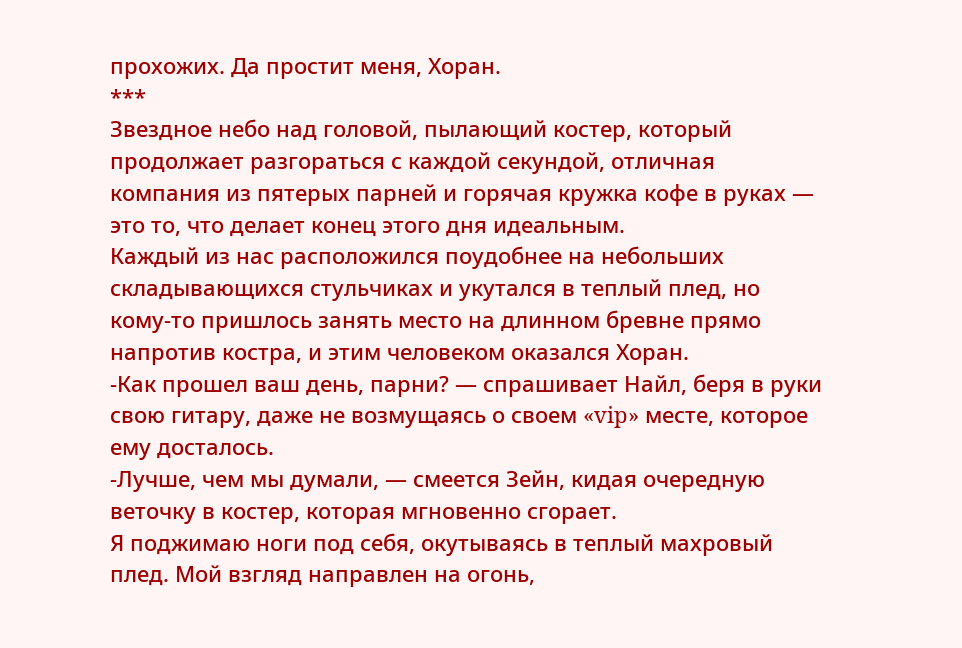прохожих. Да простит меня, Хоран.
***
Звездное небо над головой, пылающий костер, который продолжает разгораться с каждой секундой, отличная компания из пятерых парней и горячая кружка кофе в руках — это то, что делает конец этого дня идеальным.
Каждый из нас расположился поудобнее на небольших складывающихся стульчиках и укутался в теплый плед, но кому-то пришлось занять место на длинном бревне прямо напротив костра, и этим человеком оказался Хоран.
-Как прошел ваш день, парни? — спрашивает Найл, беря в руки свою гитару, даже не возмущаясь о своем «vip» месте, которое ему досталось.
-Лучше, чем мы думали, — смеется Зейн, кидая очередную веточку в костер, которая мгновенно сгорает.
Я поджимаю ноги под себя, окутываясь в теплый махровый плед. Мой взгляд направлен на огонь,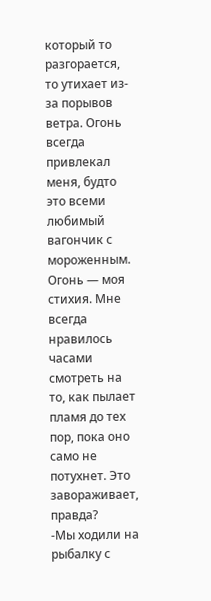который то разгорается, то утихает из-за порывов ветра. Огонь всегда привлекал меня, будто это всеми любимый вагончик с мороженным. Огонь — моя стихия. Мне всегда нравилось часами смотреть на то, как пылает пламя до тех пор, пока оно само не потухнет. Это завораживает, правда?
-Мы ходили на рыбалку с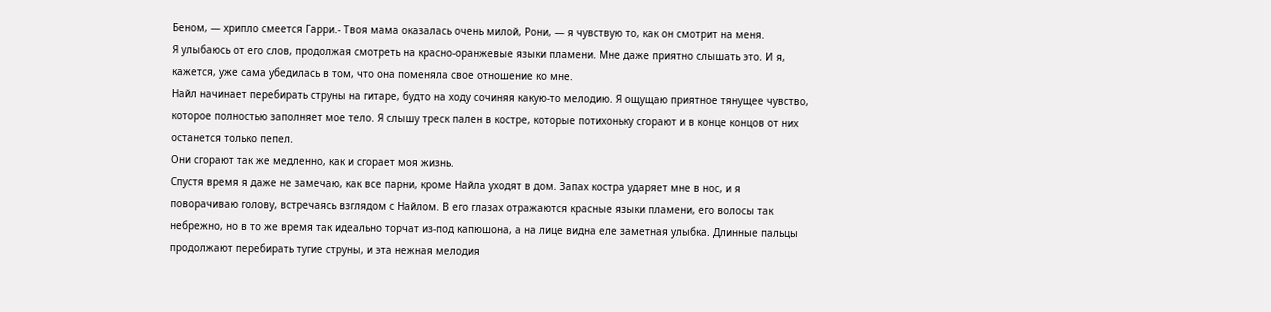Беном, — хрипло смеется Гарри.- Твоя мама оказалась очень милой, Рони, — я чувствую то, как он смотрит на меня.
Я улыбаюсь от его слов, продолжая смотреть на красно-оранжевые языки пламени. Мне даже приятно слышать это. И я, кажется, уже сама убедилась в том, что она поменяла свое отношение ко мне.
Найл начинает перебирать струны на гитаре, будто на ходу сочиняя какую-то мелодию. Я ощущаю приятное тянущее чувство, которое полностью заполняет мое тело. Я слышу треск пален в костре, которые потихоньку сгорают и в конце концов от них останется только пепел.
Они сгорают так же медленно, как и сгорает моя жизнь.
Спустя время я даже не замечаю, как все парни, кроме Найла уходят в дом. Запах костра ударяет мне в нос, и я поворачиваю голову, встречаясь взглядом с Найлом. В его глазах отражаются красные языки пламени, его волосы так небрежно, но в то же время так идеально торчат из-под капюшона, а на лице видна еле заметная улыбка. Длинные пальцы продолжают перебирать тугие струны, и эта нежная мелодия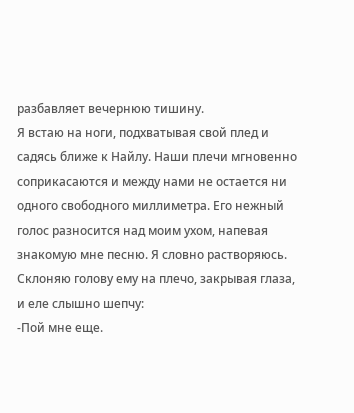разбавляет вечернюю тишину.
Я встаю на ноги, подхватывая свой плед и садясь ближе к Найлу. Наши плечи мгновенно соприкасаются и между нами не остается ни одного свободного миллиметра. Его нежный голос разносится над моим ухом, напевая знакомую мне песню. Я словно растворяюсь.
Склоняю голову ему на плечо, закрывая глаза, и еле слышно шепчу:
-Пой мне еще.